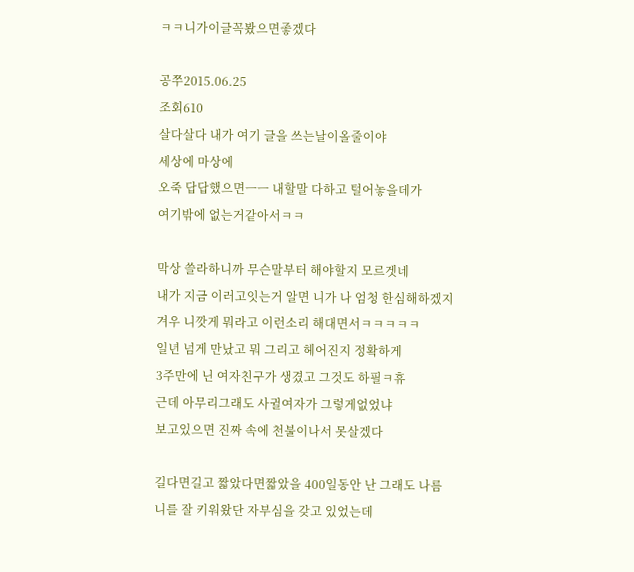ㅋㅋ니가이글꼭봤으면좋겠다

공쭈2015.06.25
조회610
살다살다 내가 여기 글을 쓰는날이올줄이야
세상에 마상에
오죽 답답했으면ㅡㅡ 내할말 다하고 털어놓을데가
여기밖에 없는거같아서ㅋㅋ

막상 쓸라하니까 무슨말부터 해야할지 모르겟네
내가 지금 이러고잇는거 알면 니가 나 엄청 한심해하겠지
겨우 니깟게 뭐라고 이런소리 해대면서ㅋㅋㅋㅋㅋ
일년 넘게 만났고 뭐 그리고 헤어진지 정확하게
3주만에 닌 여자친구가 생겼고 그것도 하필ㅋ휴
근데 아무리그래도 사귈여자가 그렇게없었냐
보고있으면 진짜 속에 천불이나서 못살겠다

길다면길고 짧았다면짧았을 400일동안 난 그래도 나름
니를 잘 키워왔단 자부심을 갖고 있었는데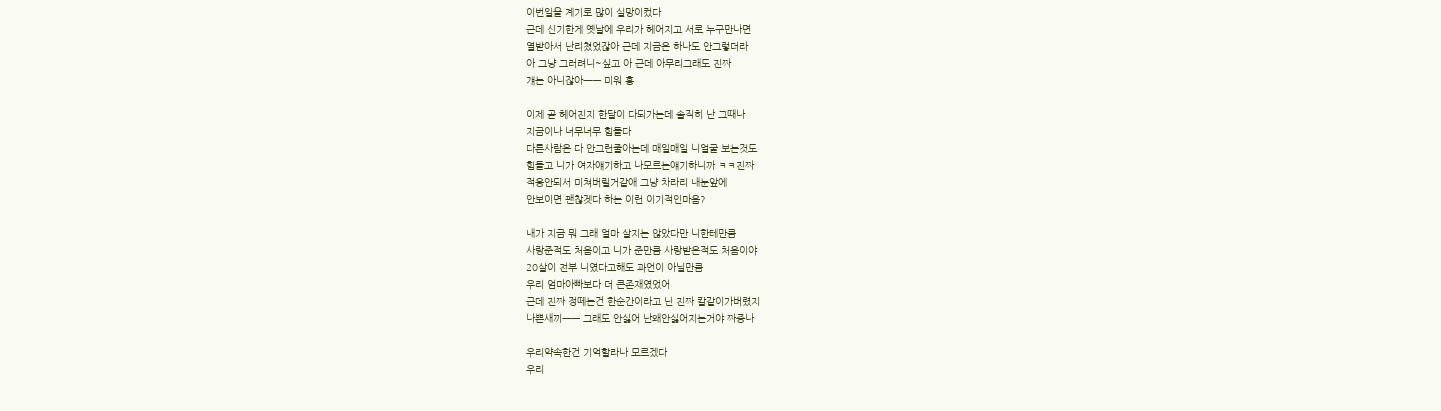이번일을 계기로 많이 실망이컸다
근데 신기한게 옛날에 우리가 헤어지고 서로 누구만나면
열받아서 난리쳤었잖아 근데 지금은 하나도 안그렇더라
아 그냥 그러려니~싶고 아 근데 아무리그래도 진짜
걔는 아니잖아ㅡㅡ 미워 흥

이제 곧 헤어진지 한달이 다되가는데 솔직히 난 그때나
지금이나 너무너무 힘들다
다른사람은 다 안그런줄아는데 매일매일 니얼굴 보는것도
힘들고 니가 여자얘기하고 나모르는얘기하니까 ㅋㅋ진짜
적응안되서 미쳐버릴거같애 그냥 차라리 내눈앞에
안보이면 괜찮겟다 하는 이런 이기적인마음?

내가 지금 뭐 그래 얼마 살지는 않았다만 니한테만큼
사랑준적도 처음이고 니가 준만큼 사랑받은적도 처음이야
20살이 전부 니였다고해도 과언이 아닐만큼
우리 엄마아빠보다 더 큰존재였었어
근데 진짜 정떼는건 한순간이라고 닌 진짜 칼같이가버렸지
나쁜새끼ㅡㅡ 그래도 안싫어 난왜안싫어지는거야 짜증나

우리약속한건 기억할라나 모르겠다
우리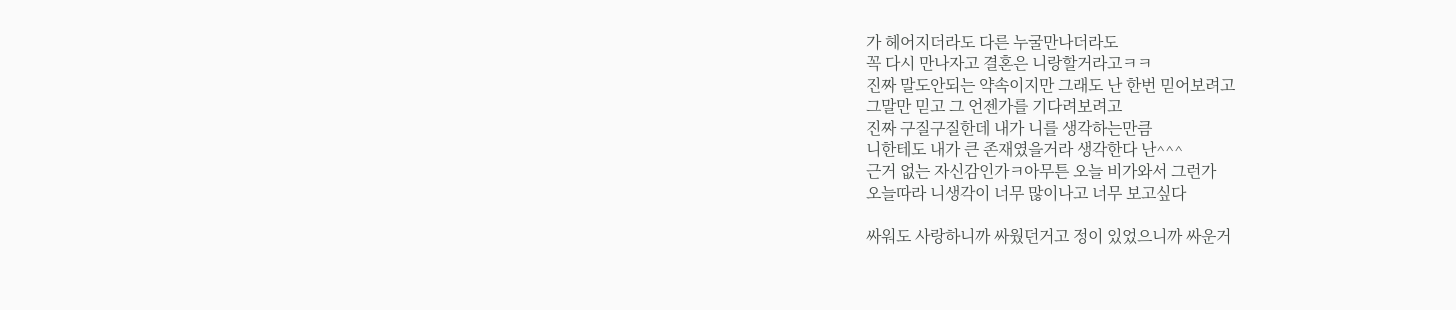가 헤어지더라도 다른 누굴만나더라도
꼭 다시 만나자고 결혼은 니랑할거라고ㅋㅋ
진짜 말도안되는 약속이지만 그래도 난 한번 믿어보려고
그말만 믿고 그 언젠가를 기다려보려고
진짜 구질구질한데 내가 니를 생각하는만큼
니한테도 내가 큰 존재였을거라 생각한다 난^^^
근거 없는 자신감인가ㅋ아무튼 오늘 비가와서 그런가
오늘따라 니생각이 너무 많이나고 너무 보고싶다

싸워도 사랑하니까 싸웠던거고 정이 있었으니까 싸운거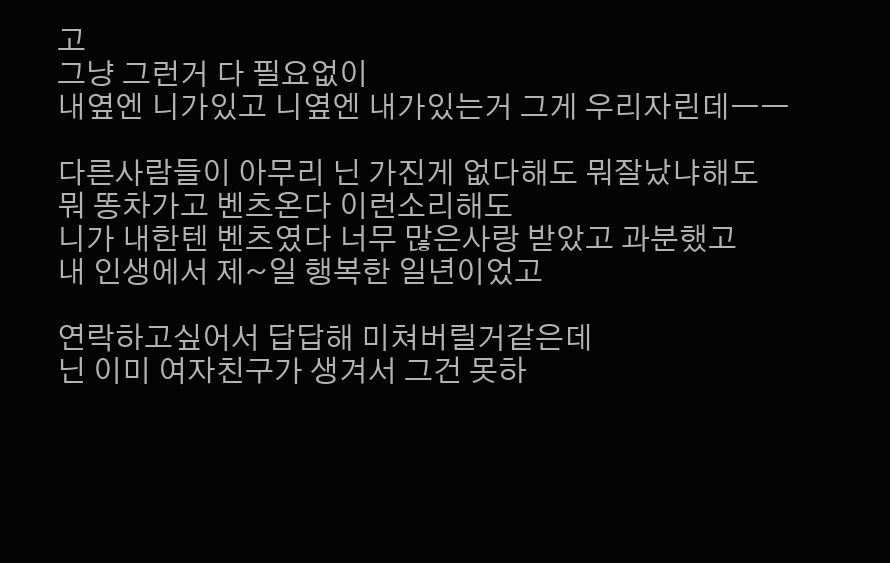고
그냥 그런거 다 필요없이
내옆엔 니가있고 니옆엔 내가있는거 그게 우리자린데ㅡㅡ

다른사람들이 아무리 닌 가진게 없다해도 뭐잘났냐해도
뭐 똥차가고 벤츠온다 이런소리해도
니가 내한텐 벤츠였다 너무 많은사랑 받았고 과분했고
내 인생에서 제~일 행복한 일년이었고

연락하고싶어서 답답해 미쳐버릴거같은데
닌 이미 여자친구가 생겨서 그건 못하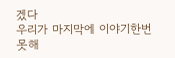겠다
우리가 마지막에 이야기한번 못해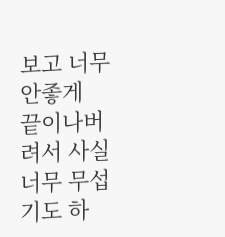보고 너무 안좋게
끝이나버려서 사실 너무 무섭기도 하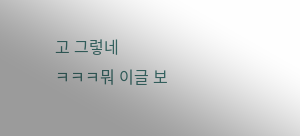고 그렇네
ㅋㅋㅋ뭐 이글 보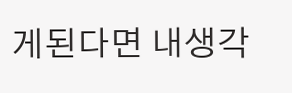게된다면 내생각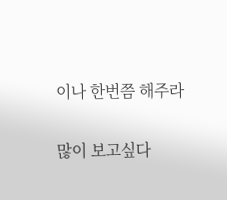이나 한번쯤 해주라

많이 보고싶다